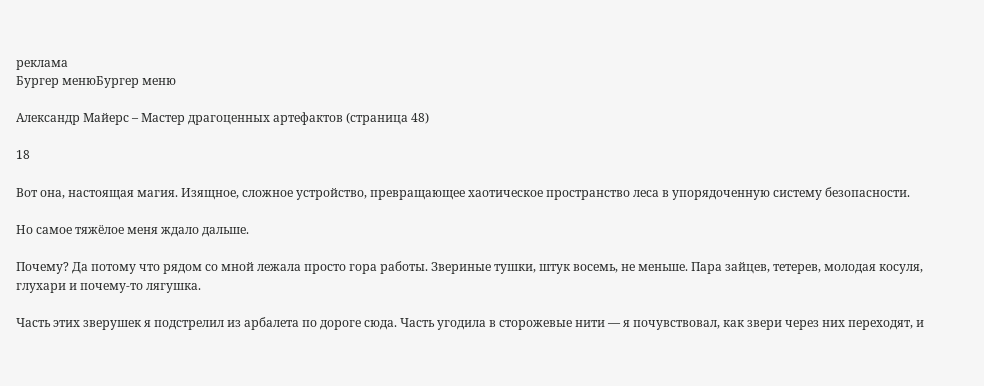реклама
Бургер менюБургер меню

Александр Майерс – Мастер драгоценных артефактов (страница 48)

18

Вот она, настоящая магия. Изящное, сложное устройство, превращающее хаотическое пространство леса в упорядоченную систему безопасности.

Но самое тяжёлое меня ждало дальше.

Почему? Да потому что рядом со мной лежала просто гора работы. Звериные тушки, штук восемь, не меньше. Пара зайцев, тетерев, молодая косуля, глухари и почему-то лягушка.

Часть этих зверушек я подстрелил из арбалета по дороге сюда. Часть угодила в сторожевые нити — я почувствовал, как звери через них переходят, и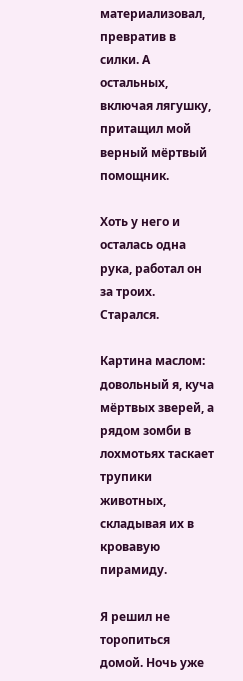материализовал, превратив в силки. А остальных, включая лягушку, притащил мой верный мёртвый помощник.

Хоть у него и осталась одна рука, работал он за троих. Старался.

Картина маслом: довольный я, куча мёртвых зверей, а рядом зомби в лохмотьях таскает трупики животных, складывая их в кровавую пирамиду.

Я решил не торопиться домой. Ночь уже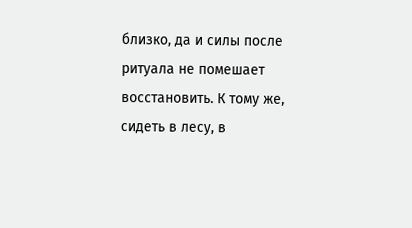близко, да и силы после ритуала не помешает восстановить. К тому же, сидеть в лесу, в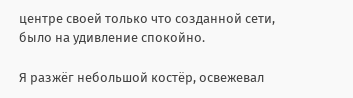центре своей только что созданной сети, было на удивление спокойно.

Я разжёг небольшой костёр, освежевал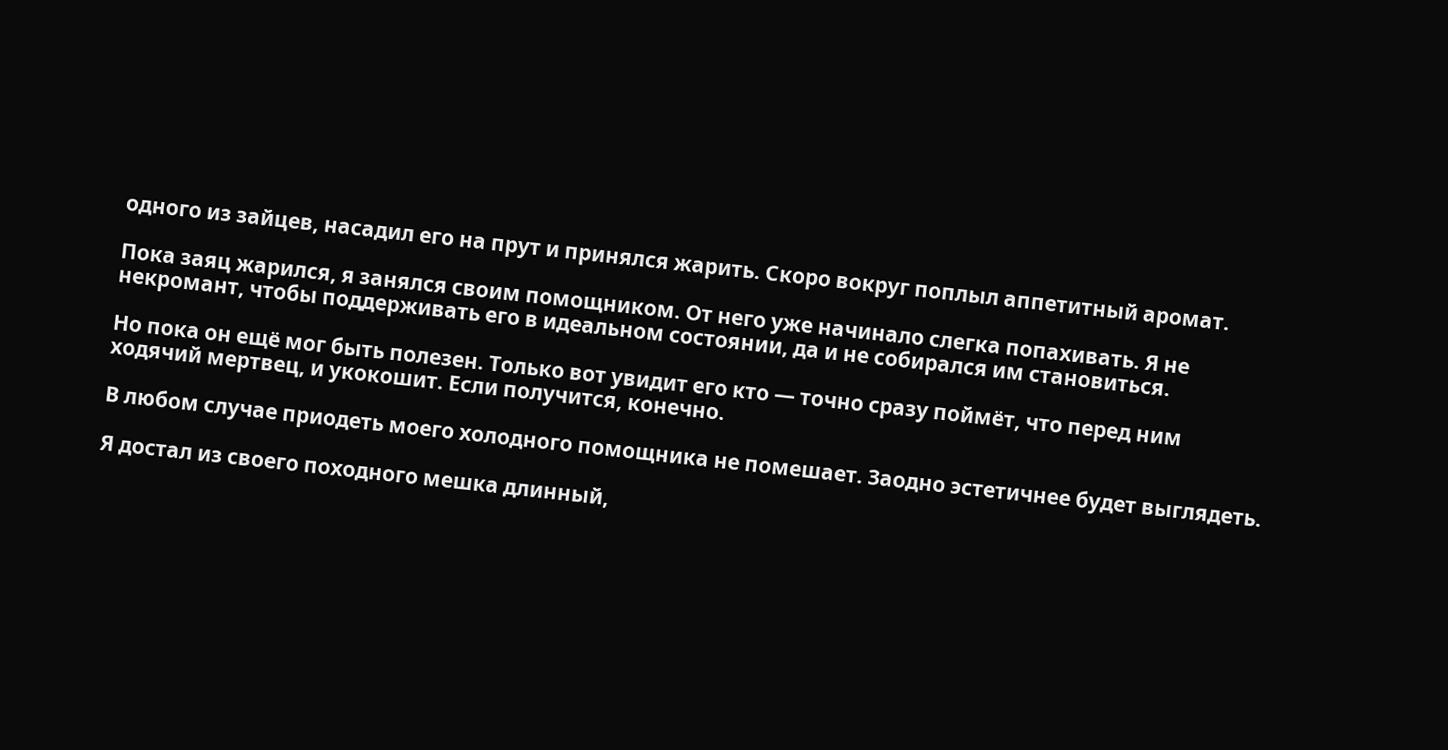одного из зайцев, насадил его на прут и принялся жарить. Скоро вокруг поплыл аппетитный аромат.

Пока заяц жарился, я занялся своим помощником. От него уже начинало слегка попахивать. Я не некромант, чтобы поддерживать его в идеальном состоянии, да и не собирался им становиться.

Но пока он ещё мог быть полезен. Только вот увидит его кто — точно сразу поймёт, что перед ним ходячий мертвец, и укокошит. Если получится, конечно.

В любом случае приодеть моего холодного помощника не помешает. Заодно эстетичнее будет выглядеть.

Я достал из своего походного мешка длинный,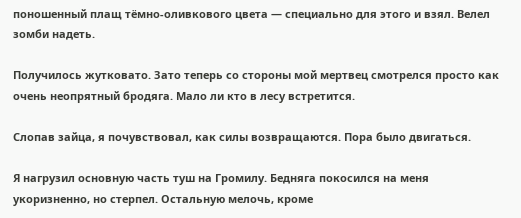поношенный плащ тёмно-оливкового цвета — специально для этого и взял. Велел зомби надеть.

Получилось жутковато. Зато теперь со стороны мой мертвец смотрелся просто как очень неопрятный бродяга. Мало ли кто в лесу встретится.

Слопав зайца, я почувствовал, как силы возвращаются. Пора было двигаться.

Я нагрузил основную часть туш на Громилу. Бедняга покосился на меня укоризненно, но стерпел. Остальную мелочь, кроме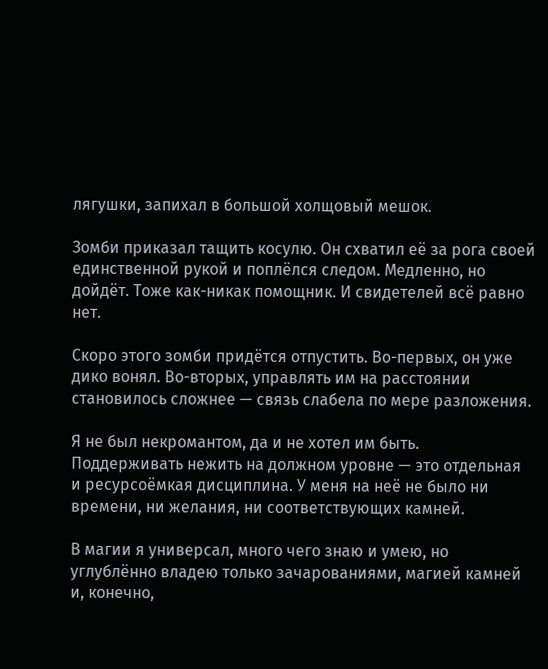лягушки, запихал в большой холщовый мешок.

Зомби приказал тащить косулю. Он схватил её за рога своей единственной рукой и поплёлся следом. Медленно, но дойдёт. Тоже как-никак помощник. И свидетелей всё равно нет.

Скоро этого зомби придётся отпустить. Во-первых, он уже дико вонял. Во-вторых, управлять им на расстоянии становилось сложнее — связь слабела по мере разложения.

Я не был некромантом, да и не хотел им быть. Поддерживать нежить на должном уровне — это отдельная и ресурсоёмкая дисциплина. У меня на неё не было ни времени, ни желания, ни соответствующих камней.

В магии я универсал, много чего знаю и умею, но углублённо владею только зачарованиями, магией камней и, конечно,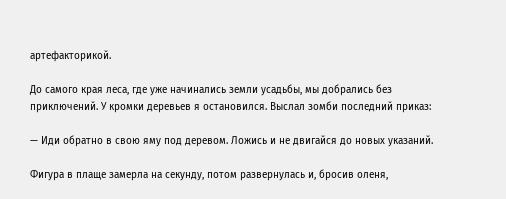артефакторикой.

До самого края леса, где уже начинались земли усадьбы, мы добрались без приключений. У кромки деревьев я остановился. Выслал зомби последний приказ:

— Иди обратно в свою яму под деревом. Ложись и не двигайся до новых указаний.

Фигура в плаще замерла на секунду, потом развернулась и, бросив оленя,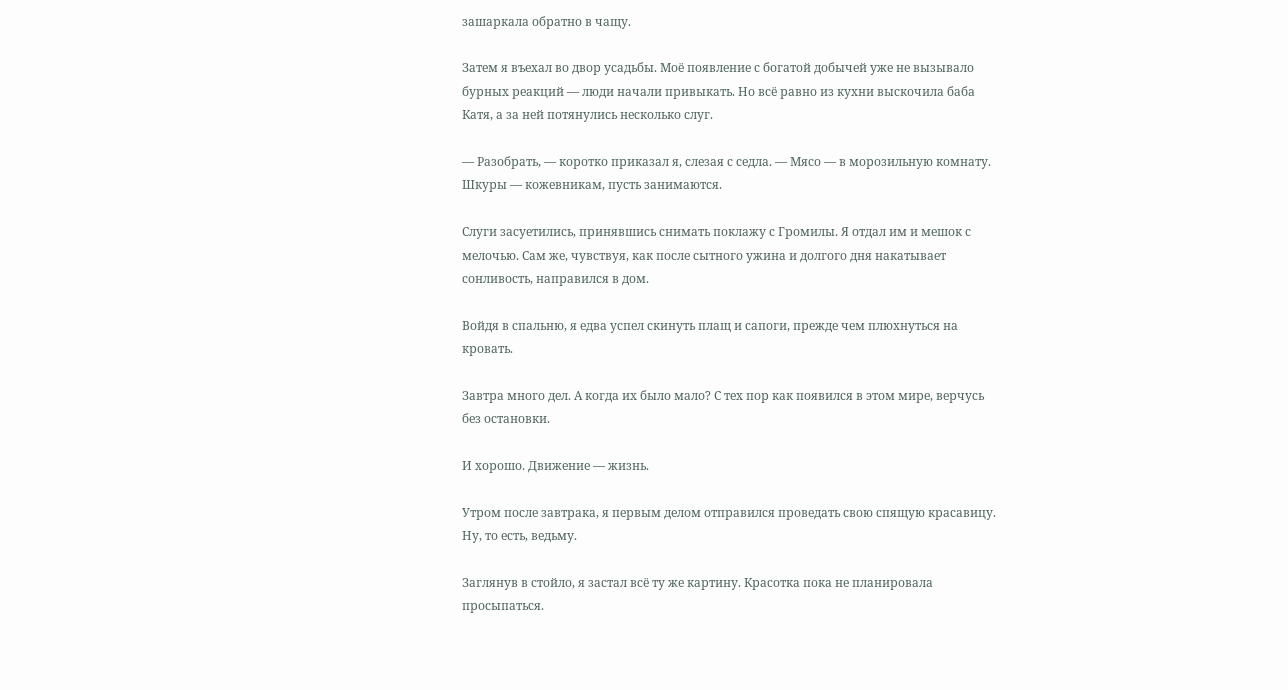зашаркала обратно в чащу.

Затем я въехал во двор усадьбы. Моё появление с богатой добычей уже не вызывало бурных реакций — люди начали привыкать. Но всё равно из кухни выскочила баба Катя, а за ней потянулись несколько слуг.

— Разобрать, — коротко приказал я, слезая с седла. — Мясо — в морозильную комнату. Шкуры — кожевникам, пусть занимаются.

Слуги засуетились, принявшись снимать поклажу с Громилы. Я отдал им и мешок с мелочью. Сам же, чувствуя, как после сытного ужина и долгого дня накатывает сонливость, направился в дом.

Войдя в спальню, я едва успел скинуть плащ и сапоги, прежде чем плюхнуться на кровать.

Завтра много дел. А когда их было мало? С тех пор как появился в этом мире, верчусь без остановки.

И хорошо. Движение — жизнь.

Утром после завтрака, я первым делом отправился проведать свою спящую красавицу. Ну, то есть, ведьму.

Заглянув в стойло, я застал всё ту же картину. Красотка пока не планировала просыпаться.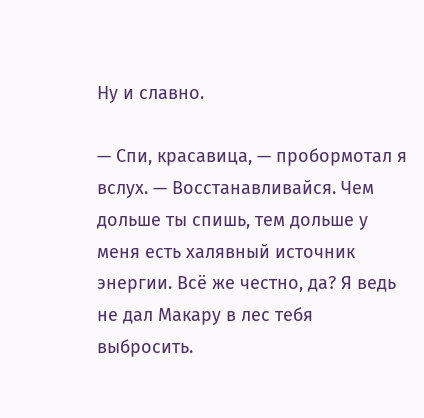Ну и славно.

— Спи, красавица, — пробормотал я вслух. — Восстанавливайся. Чем дольше ты спишь, тем дольше у меня есть халявный источник энергии. Всё же честно, да? Я ведь не дал Макару в лес тебя выбросить.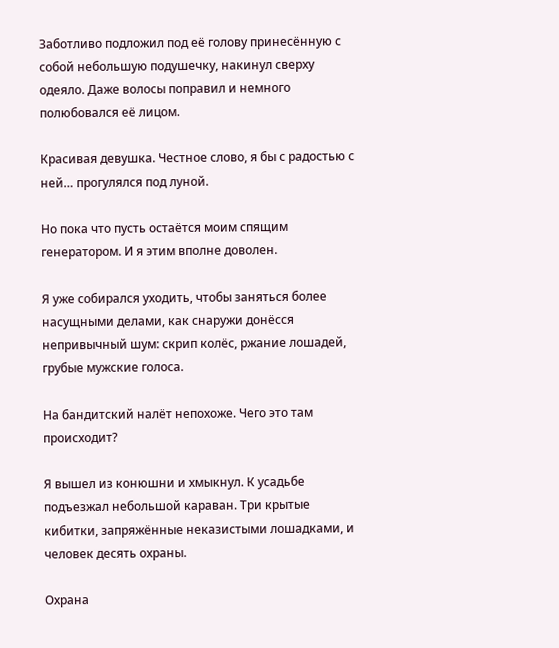Заботливо подложил под её голову принесённую с собой небольшую подушечку, накинул сверху одеяло. Даже волосы поправил и немного полюбовался её лицом.

Красивая девушка. Честное слово, я бы с радостью с ней… прогулялся под луной.

Но пока что пусть остаётся моим спящим генератором. И я этим вполне доволен.

Я уже собирался уходить, чтобы заняться более насущными делами, как снаружи донёсся непривычный шум: скрип колёс, ржание лошадей, грубые мужские голоса.

На бандитский налёт непохоже. Чего это там происходит?

Я вышел из конюшни и хмыкнул. К усадьбе подъезжал небольшой караван. Три крытые кибитки, запряжённые неказистыми лошадками, и человек десять охраны.

Охрана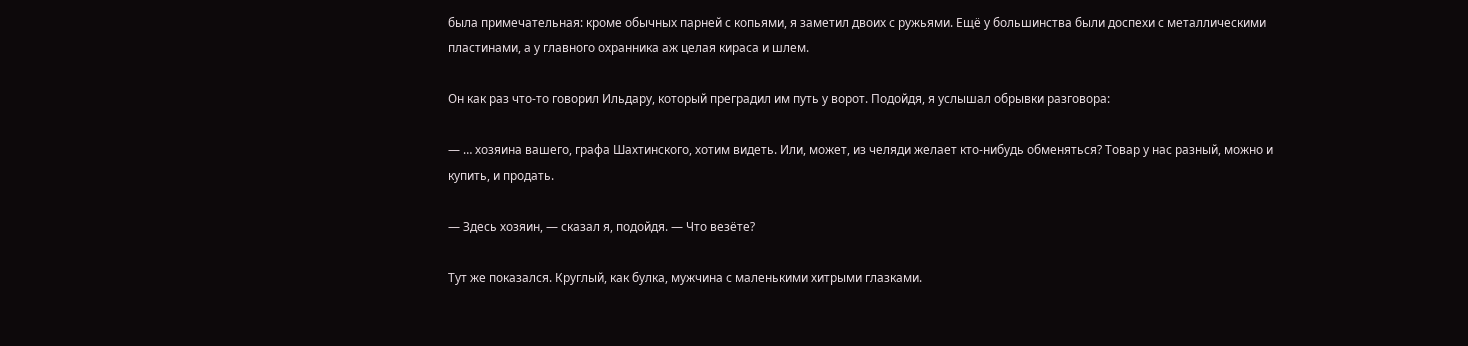была примечательная: кроме обычных парней с копьями, я заметил двоих с ружьями. Ещё у большинства были доспехи с металлическими пластинами, а у главного охранника аж целая кираса и шлем.

Он как раз что-то говорил Ильдару, который преградил им путь у ворот. Подойдя, я услышал обрывки разговора:

— … хозяина вашего, графа Шахтинского, хотим видеть. Или, может, из челяди желает кто-нибудь обменяться? Товар у нас разный, можно и купить, и продать.

— Здесь хозяин, — сказал я, подойдя. — Что везёте?

Тут же показался. Круглый, как булка, мужчина с маленькими хитрыми глазками.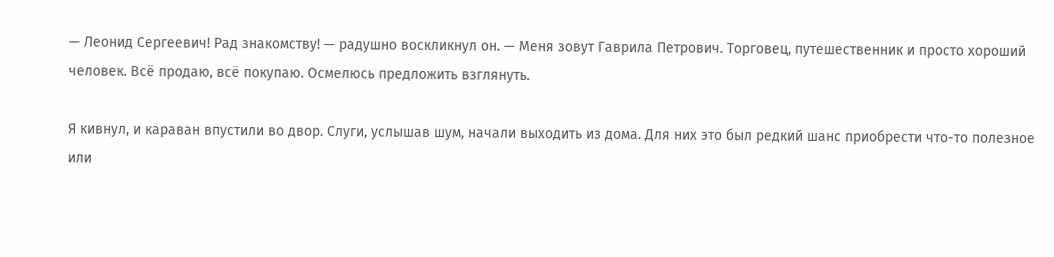— Леонид Сергеевич! Рад знакомству! — радушно воскликнул он. — Меня зовут Гаврила Петрович. Торговец, путешественник и просто хороший человек. Всё продаю, всё покупаю. Осмелюсь предложить взглянуть.

Я кивнул, и караван впустили во двор. Слуги, услышав шум, начали выходить из дома. Для них это был редкий шанс приобрести что-то полезное или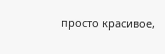просто красивое,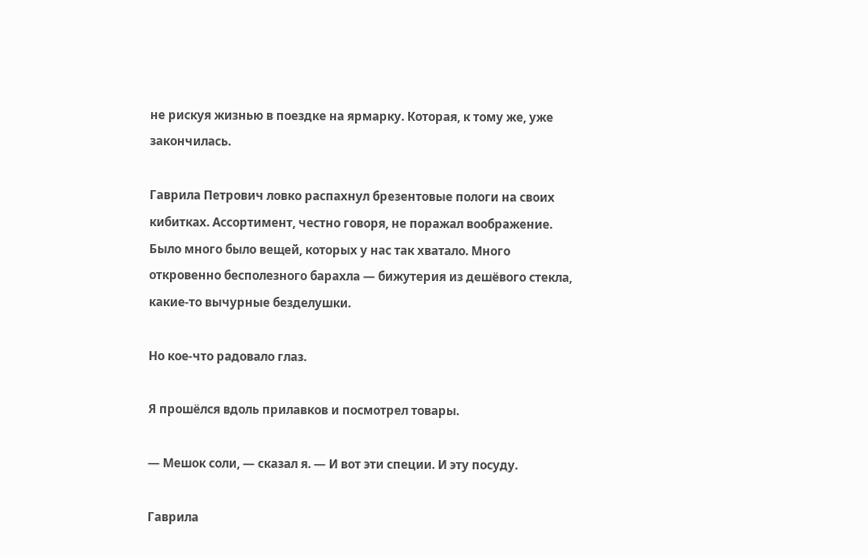не рискуя жизнью в поездке на ярмарку. Которая, к тому же, уже закончилась.

Гаврила Петрович ловко распахнул брезентовые пологи на своих кибитках. Ассортимент, честно говоря, не поражал воображение. Было много было вещей, которых у нас так хватало. Много откровенно бесполезного барахла — бижутерия из дешёвого стекла, какие-то вычурные безделушки.

Но кое-что радовало глаз.

Я прошёлся вдоль прилавков и посмотрел товары.

— Мешок соли, — сказал я. — И вот эти специи. И эту посуду.

Гаврила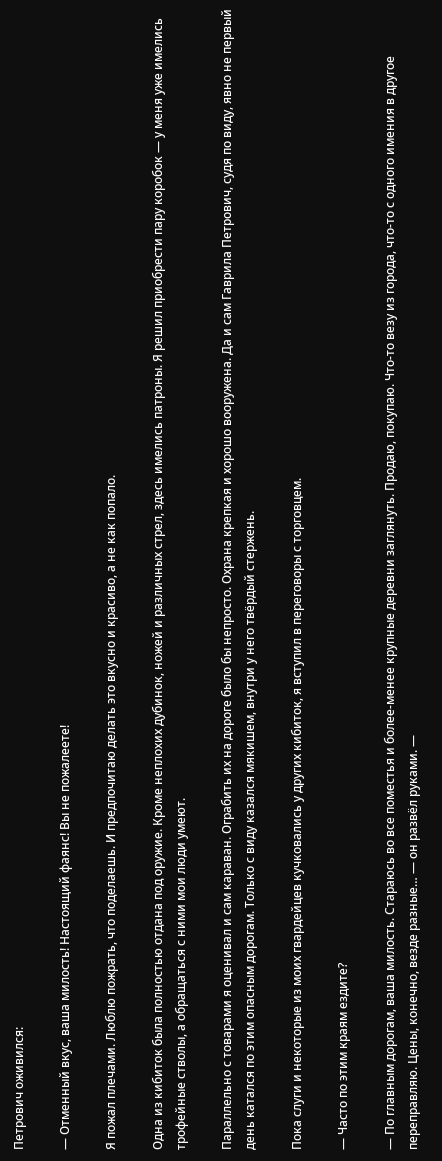Петрович оживился:

— Отменный вкус, ваша милость! Настоящий фаянс! Вы не пожалеете!

Я пожал плечами. Люблю пожрать, что поделаешь. И предпочитаю делать это вкусно и красиво, а не как попало.

Одна из кибиток была полностью отдана под оружие. Кроме неплохих дубинок, ножей и различных стрел, здесь имелись патроны. Я решил приобрести пару коробок — у меня уже имелись трофейные стволы, а обращаться с ними мои люди умеют.

Параллельно с товарами я оценивал и сам караван. Ограбить их на дороге было бы непросто. Охрана крепкая и хорошо вооружена. Да и сам Гаврила Петрович, судя по виду, явно не первый день катался по этим опасным дорогам. Только с виду казался мякишем, внутри у него твёрдый стержень.

Пока слуги и некоторые из моих гвардейцев кучковались у других кибиток, я вступил в переговоры с торговцем.

— Часто по этим краям ездите?

— По главным дорогам, ваша милость. Стараюсь во все поместья и более-менее крупные деревни заглянуть. Продаю, покупаю. Что-то везу из города, что-то с одного имения в другое переправляю. Цены, конечно, везде разные… — он развёл руками. —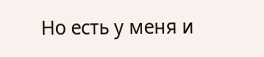Но есть у меня и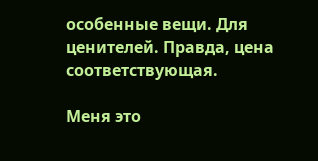особенные вещи. Для ценителей. Правда, цена соответствующая.

Меня это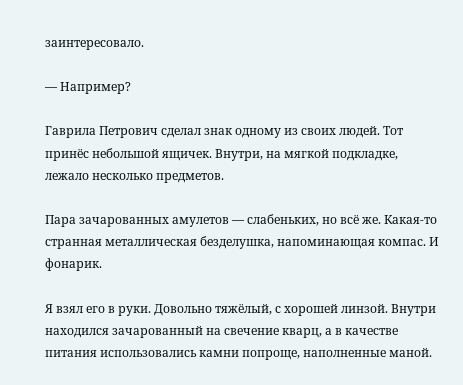заинтересовало.

— Например?

Гаврила Петрович сделал знак одному из своих людей. Тот принёс небольшой ящичек. Внутри, на мягкой подкладке, лежало несколько предметов.

Пара зачарованных амулетов — слабеньких, но всё же. Какая-то странная металлическая безделушка, напоминающая компас. И фонарик.

Я взял его в руки. Довольно тяжёлый, с хорошей линзой. Внутри находился зачарованный на свечение кварц, а в качестве питания использовались камни попроще, наполненные маной.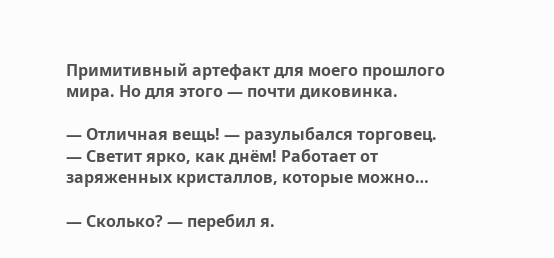Примитивный артефакт для моего прошлого мира. Но для этого — почти диковинка.

— Отличная вещь! — разулыбался торговец. — Светит ярко, как днём! Работает от заряженных кристаллов, которые можно…

— Сколько? — перебил я.